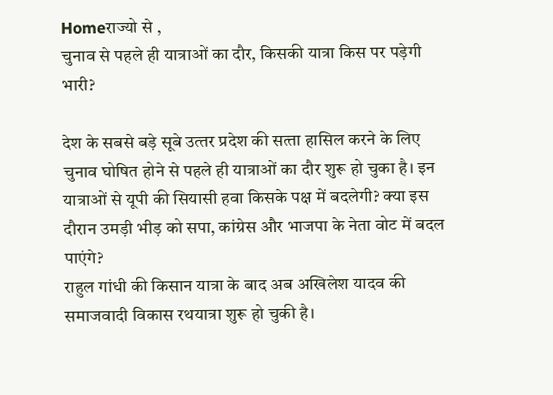Homeराज्यो से ,
चुनाव से पहले ही यात्राओं का दौर, किसकी यात्रा किस पर पड़ेगी भारी?

देश के सबसे बड़े सूबे उत्‍तर प्रदेश की सत्‍ता हासिल करने के लिए चुनाव घोषित होने से पहले ही यात्राओं का दौर शुरू हो चुका है। इन यात्राओं से यूपी की सियासी हवा किसके पक्ष में बदलेगी? क्‍या इस दौरान उमड़ी भीड़ को सपा, कांग्रेस और भाजपा के नेता वोट में बदल पाएंगे?
राहुल गांधी की किसान यात्रा के बाद अब अखिलेश यादव की समाजवादी विकास रथयात्रा शुरू हो चुकी है।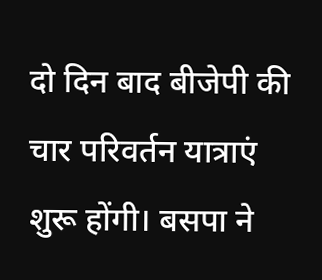दो दिन बाद बीजेपी की चार परिवर्तन यात्राएं शुरू होंगी। बसपा ने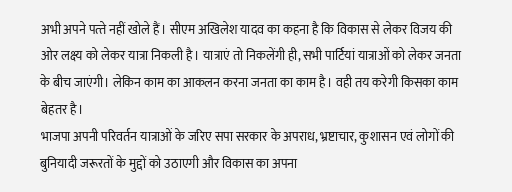अभी अपने पत्‍ते नहीं खोले हैं। सीएम अखिलेश यादव का कहना है कि विकास से लेकर विजय की ओर लक्ष्‍य को लेकर यात्रा निकली है। यात्राएं तो निकलेंगी ही, सभी पार्टियां यात्राओं को लेकर जनता के बीच जाएंगी। लेकिन काम का आकलन करना जनता का काम है। वही तय करेगी किसका काम बेहतर है।
भाजपा अपनी परिवर्तन यात्राओं के जरिए सपा सरकार के अपराध, भ्रष्टाचार, कुशासन एवं लोगों की बुनियादी जरूरतों के मुद्दों को उठाएगी और विकास का अपना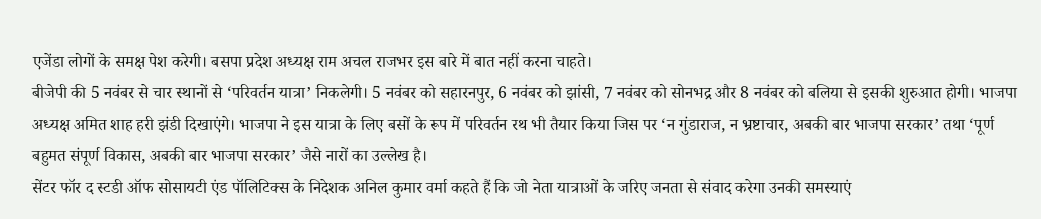एजेंडा लोगों के समक्ष पेश करेगी। बसपा प्रदेश अध्‍यक्ष राम अचल राजभर इस बारे में बात नहीं करना चाहते।
बीजेपी की 5 नवंबर से चार स्थानों से ‘परिवर्तन यात्रा’ निकलेगी। 5 नवंबर को सहारनपुर, 6 नवंबर को झांसी, 7 नवंबर को सोनभद्र और 8 नवंबर को बलिया से इसकी शुरुआत होगी। भाजपा अध्यक्ष अमित शाह हरी झंडी दिखाएंगे। भाजपा ने इस यात्रा के लिए बसों के रूप में परिवर्तन रथ भी तैयार किया जिस पर ‘न गुंडाराज, न भ्रष्टाचार, अबकी बार भाजपा सरकार’ तथा ‘पूर्ण बहुमत संपूर्ण विकास, अबकी बार भाजपा सरकार’ जैसे नारों का उल्लेख है।
सेंटर फॉर द स्‍टडी ऑफ सोसायटी एंड पॉलिटिक्‍स के निदेशक अनिल कुमार वर्मा कहते हैं कि जो नेता यात्राओं के जरिए जनता से संवाद करेगा उनकी समस्‍याएं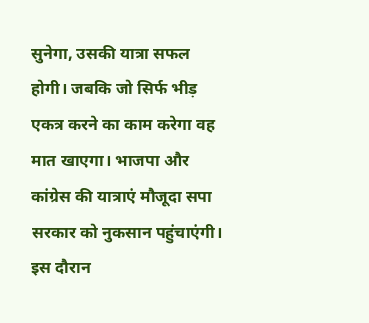सुनेगा, उसकी यात्रा सफल होगी। जबकि जो सिर्फ भीड़ एकत्र करने का काम करेगा वह मात खाएगा। भाजपा और कांग्रेस की यात्राएं मौजूदा सपा सरकार को नुकसान पहुंचाएंगी। इस दौरान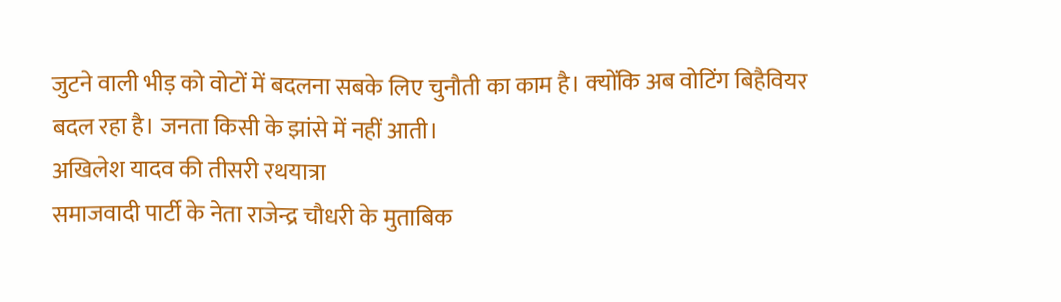जुटने वाली भीड़ को वोटों में बदलना सबके लिए चुनौती का काम है। क्‍योंकि अब वोटिंग बिहैवियर बदल रहा है। जनता किसी के झांसे में नहीं आती।
अखिलेश यादव की तीसरी रथयात्रा
समाजवादी पार्टी के नेता राजेन्द्र चौधरी के मुताबिक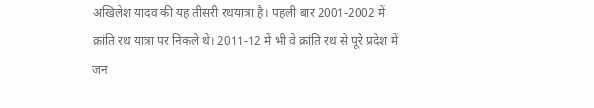अखिलेश यादव की यह तीसरी रथयात्रा है। पहली बार 2001-2002 में क्रांति रथ यात्रा पर निकले थे। 2011-12 में भी वे क्रांति रथ से पूरे प्रदेश में जन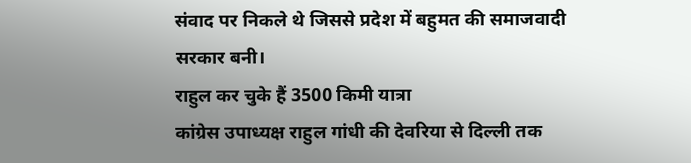संवाद पर निकले थे जिससे प्रदेश में बहुमत की समाजवादी सरकार बनी।
राहुल कर चुके हैं 3500 किमी यात्रा
कांग्रेस उपाध्‍यक्ष राहुल गांधी की देवरिया से दिल्‍ली तक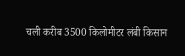चली करीब 3500 किलोमीटर लंबी किसान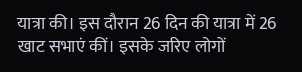यात्रा की। इस दौरान 26 दिन की यात्रा में 26 खाट सभाएं कीं। इसके जरिए लोगों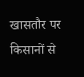खासतौर पर किसानों से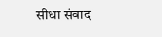सीधा संवाद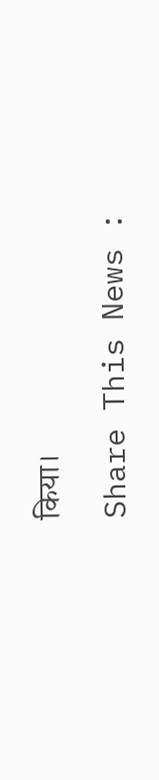किया।

Share This News :